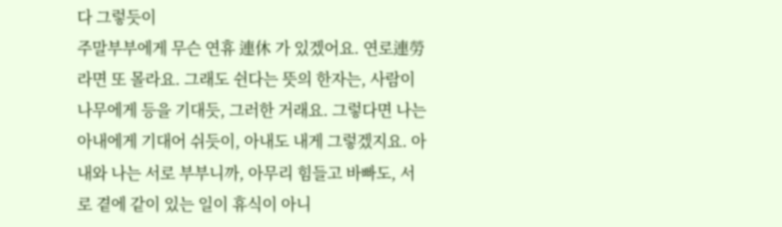다 그렇듯이
주말부부에게 무슨 연휴 連休 가 있겠어요. 연로連勞 라면 또 몰라요. 그래도 쉰다는 뜻의 한자는, 사람이 나무에게 등을 기대듯, 그러한 거래요. 그렇다면 나는 아내에게 기대어 쉬듯이, 아내도 내게 그렇겠지요. 아내와 나는 서로 부부니까, 아무리 힘들고 바빠도, 서로 곁에 같이 있는 일이 휴식이 아니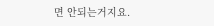면 안되는거지요.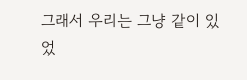그래서 우리는 그냥 같이 있었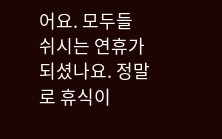어요. 모두들 쉬시는 연휴가 되셨나요. 정말로 휴식이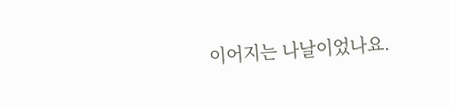이어지는 나날이었나요.